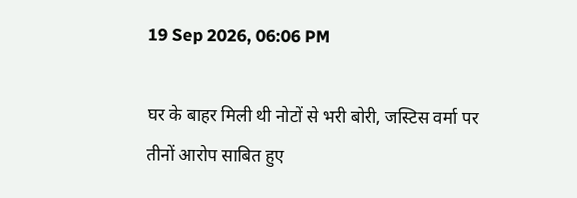19 Sep 2026, 06:06 PM

घर के बाहर मिली थी नोटों से भरी बोरी, जस्टिस वर्मा पर तीनों आरोप साबित हुए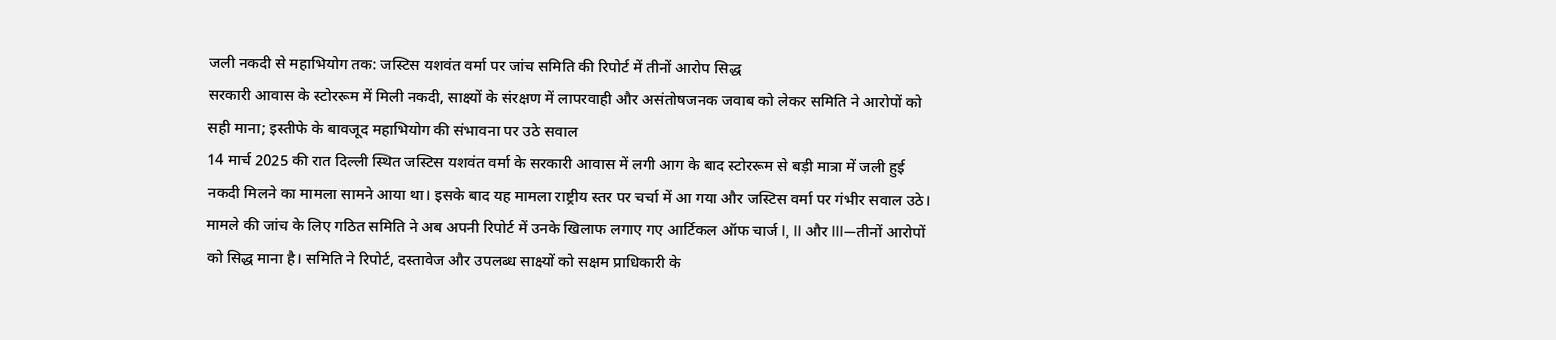जली नकदी से महाभियोग तक: जस्टिस यशवंत वर्मा पर जांच समिति की रिपोर्ट में तीनों आरोप सिद्ध
सरकारी आवास के स्टोररूम में मिली नकदी, साक्ष्यों के संरक्षण में लापरवाही और असंतोषजनक जवाब को लेकर समिति ने आरोपों को सही माना; इस्तीफे के बावजूद महाभियोग की संभावना पर उठे सवाल
14 मार्च 2025 की रात दिल्ली स्थित जस्टिस यशवंत वर्मा के सरकारी आवास में लगी आग के बाद स्टोररूम से बड़ी मात्रा में जली हुई नकदी मिलने का मामला सामने आया था। इसके बाद यह मामला राष्ट्रीय स्तर पर चर्चा में आ गया और जस्टिस वर्मा पर गंभीर सवाल उठे।
मामले की जांच के लिए गठित समिति ने अब अपनी रिपोर्ट में उनके खिलाफ लगाए गए आर्टिकल ऑफ चार्ज I, II और III—तीनों आरोपों को सिद्ध माना है। समिति ने रिपोर्ट, दस्तावेज और उपलब्ध साक्ष्यों को सक्षम प्राधिकारी के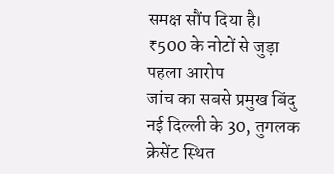समक्ष सौंप दिया है।
₹500 के नोटों से जुड़ा पहला आरोप
जांच का सबसे प्रमुख बिंदु नई दिल्ली के 30, तुगलक क्रेसेंट स्थित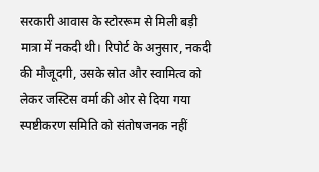सरकारी आवास के स्टोररूम से मिली बड़ी मात्रा में नकदी थी। रिपोर्ट के अनुसार, नकदी की मौजूदगी, उसके स्रोत और स्वामित्व को लेकर जस्टिस वर्मा की ओर से दिया गया स्पष्टीकरण समिति को संतोषजनक नहीं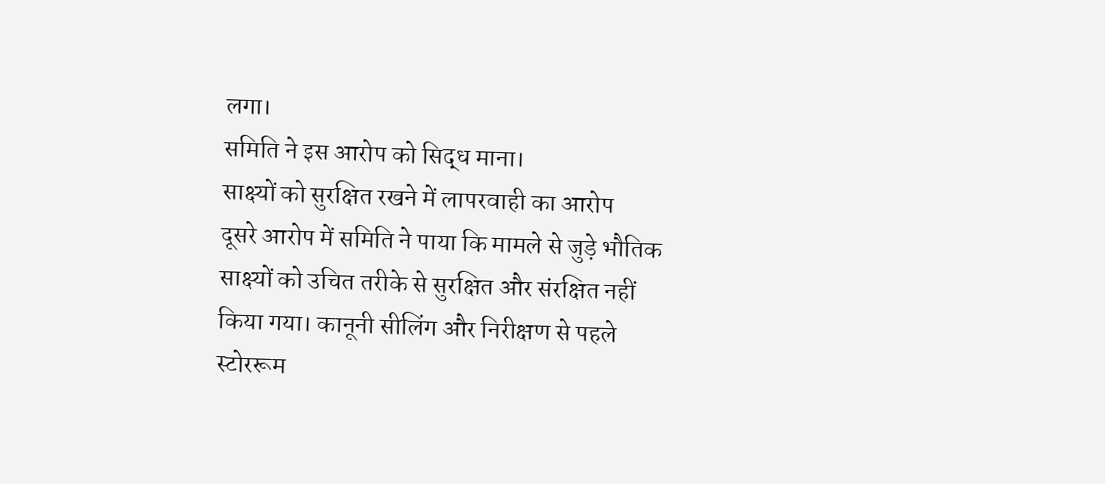लगा।
समिति ने इस आरोप को सिद्ध माना।
साक्ष्यों को सुरक्षित रखने में लापरवाही का आरोप
दूसरे आरोप में समिति ने पाया कि मामले से जुड़े भौतिक साक्ष्यों को उचित तरीके से सुरक्षित और संरक्षित नहीं किया गया। कानूनी सीलिंग और निरीक्षण से पहले स्टोररूम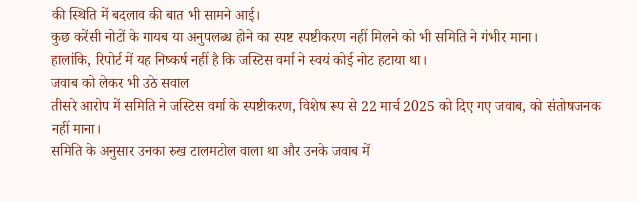की स्थिति में बदलाव की बात भी सामने आई।
कुछ करेंसी नोटों के गायब या अनुपलब्ध होने का स्पष्ट स्पष्टीकरण नहीं मिलने को भी समिति ने गंभीर माना।
हालांकि, रिपोर्ट में यह निष्कर्ष नहीं है कि जस्टिस वर्मा ने स्वयं कोई नोट हटाया था।
जवाब को लेकर भी उठे सवाल
तीसरे आरोप में समिति ने जस्टिस वर्मा के स्पष्टीकरण, विशेष रूप से 22 मार्च 2025 को दिए गए जवाब, को संतोषजनक नहीं माना।
समिति के अनुसार उनका रुख टालमटोल वाला था और उनके जवाब में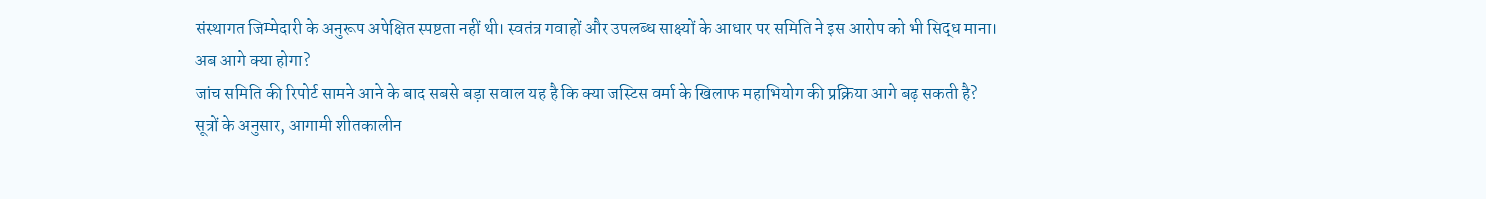संस्थागत जिम्मेदारी के अनुरूप अपेक्षित स्पष्टता नहीं थी। स्वतंत्र गवाहों और उपलब्ध साक्ष्यों के आधार पर समिति ने इस आरोप को भी सिद्ध माना।
अब आगे क्या होगा?
जांच समिति की रिपोर्ट सामने आने के बाद सबसे बड़ा सवाल यह है कि क्या जस्टिस वर्मा के खिलाफ महाभियोग की प्रक्रिया आगे बढ़ सकती है?
सूत्रों के अनुसार, आगामी शीतकालीन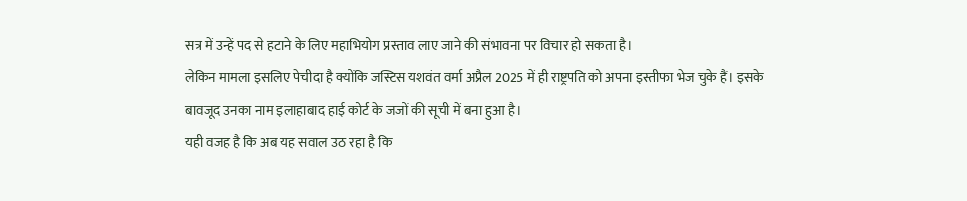सत्र में उन्हें पद से हटाने के लिए महाभियोग प्रस्ताव लाए जाने की संभावना पर विचार हो सकता है।
लेकिन मामला इसलिए पेचीदा है क्योंकि जस्टिस यशवंत वर्मा अप्रैल 2025 में ही राष्ट्रपति को अपना इस्तीफा भेज चुके हैं। इसके बावजूद उनका नाम इलाहाबाद हाई कोर्ट के जजों की सूची में बना हुआ है।
यही वजह है कि अब यह सवाल उठ रहा है कि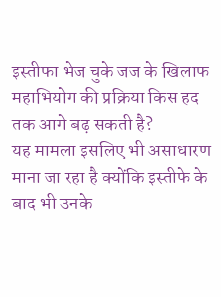इस्तीफा भेज चुके जज के खिलाफ महाभियोग की प्रक्रिया किस हद तक आगे बढ़ सकती है?
यह मामला इसलिए भी असाधारण माना जा रहा है क्योंकि इस्तीफे के बाद भी उनके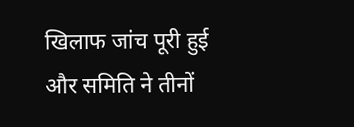खिलाफ जांच पूरी हुई और समिति ने तीनों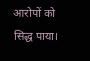आरोपों को सिद्ध पाया।